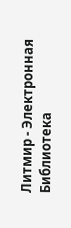Литмир - Электронная Библиотека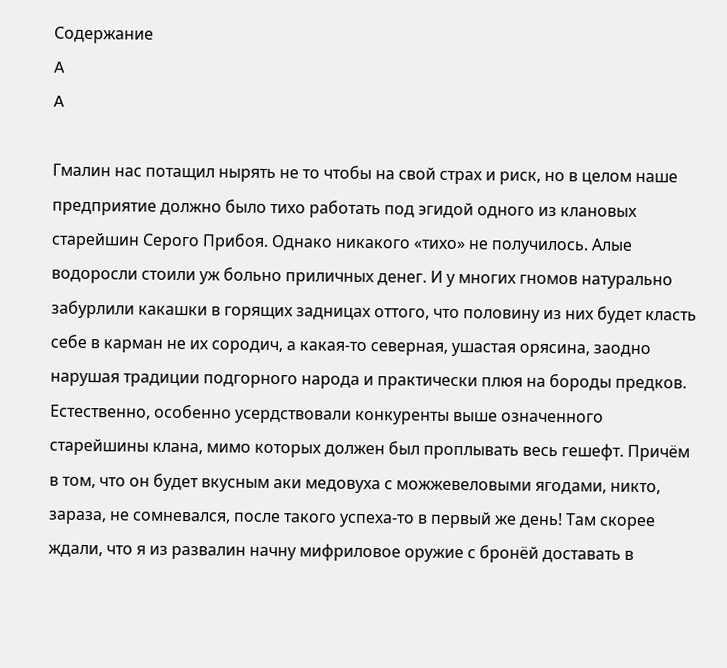Содержание
A
A

Гмалин нас потащил нырять не то чтобы на свой страх и риск, но в целом наше предприятие должно было тихо работать под эгидой одного из клановых старейшин Серого Прибоя. Однако никакого «тихо» не получилось. Алые водоросли стоили уж больно приличных денег. И у многих гномов натурально забурлили какашки в горящих задницах оттого, что половину из них будет класть себе в карман не их сородич, а какая-то северная, ушастая орясина, заодно нарушая традиции подгорного народа и практически плюя на бороды предков. Естественно, особенно усердствовали конкуренты выше означенного старейшины клана, мимо которых должен был проплывать весь гешефт. Причём в том, что он будет вкусным аки медовуха с можжевеловыми ягодами, никто, зараза, не сомневался, после такого успеха-то в первый же день! Там скорее ждали, что я из развалин начну мифриловое оружие с бронёй доставать в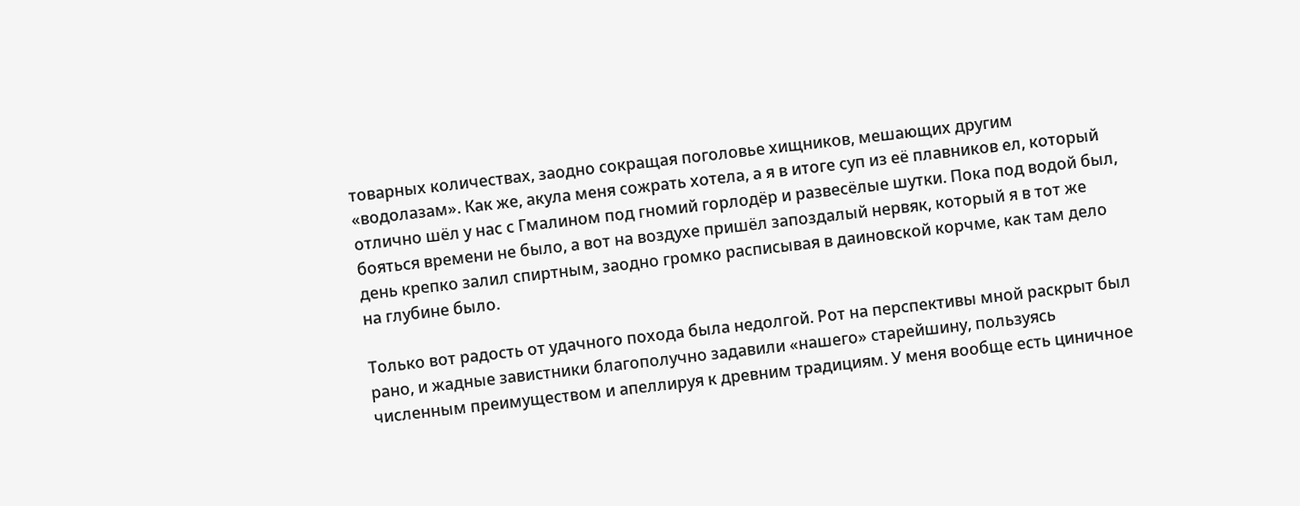товарных количествах, заодно сокращая поголовье хищников, мешающих другим «водолазам». Как же, акула меня сожрать хотела, а я в итоге суп из её плавников ел, который отлично шёл у нас с Гмалином под гномий горлодёр и развесёлые шутки. Пока под водой был, бояться времени не было, а вот на воздухе пришёл запоздалый нервяк, который я в тот же день крепко залил спиртным, заодно громко расписывая в даиновской корчме, как там дело на глубине было.

Только вот радость от удачного похода была недолгой. Рот на перспективы мной раскрыт был рано, и жадные завистники благополучно задавили «нашего» старейшину, пользуясь численным преимуществом и апеллируя к древним традициям. У меня вообще есть циничное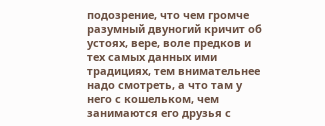подозрение, что чем громче разумный двуногий кричит об устоях, вере, воле предков и тех самых данных ими традициях, тем внимательнее надо смотреть, а что там у него с кошельком, чем занимаются его друзья с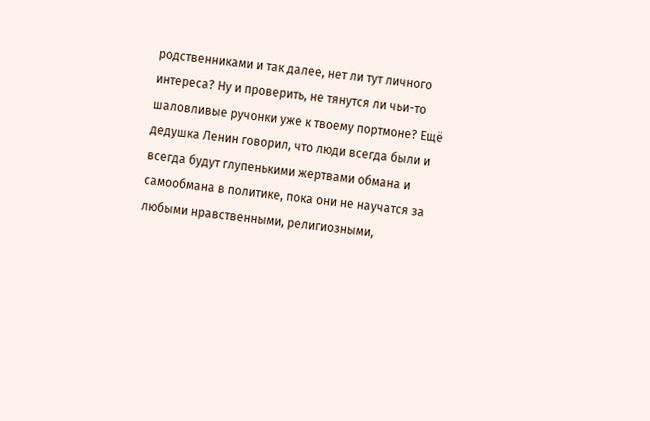родственниками и так далее, нет ли тут личного интереса? Ну и проверить, не тянутся ли чьи-то шаловливые ручонки уже к твоему портмоне? Ещё дедушка Ленин говорил, что люди всегда были и всегда будут глупенькими жертвами обмана и самообмана в политике, пока они не научатся за любыми нравственными, религиозными,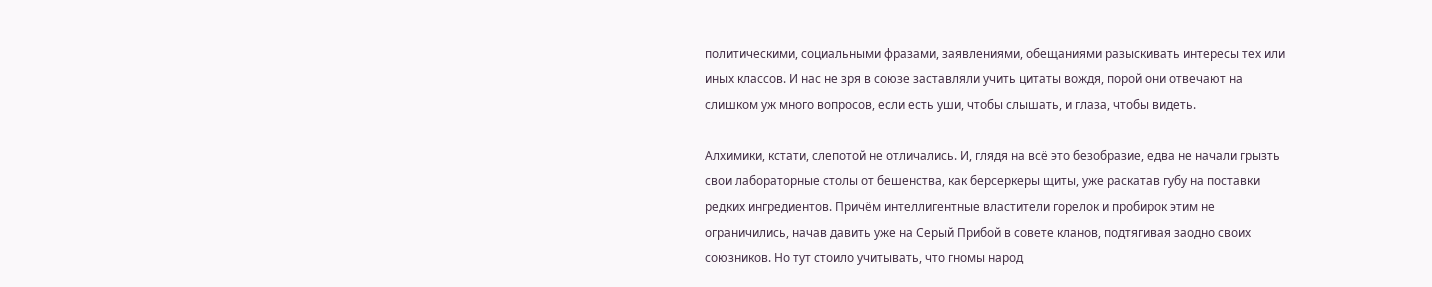политическими, социальными фразами, заявлениями, обещаниями разыскивать интересы тех или иных классов. И нас не зря в союзе заставляли учить цитаты вождя, порой они отвечают на слишком уж много вопросов, если есть уши, чтобы слышать, и глаза, чтобы видеть.

Алхимики, кстати, слепотой не отличались. И, глядя на всё это безобразие, едва не начали грызть свои лабораторные столы от бешенства, как берсеркеры щиты, уже раскатав губу на поставки редких ингредиентов. Причём интеллигентные властители горелок и пробирок этим не ограничились, начав давить уже на Серый Прибой в совете кланов, подтягивая заодно своих союзников. Но тут стоило учитывать, что гномы народ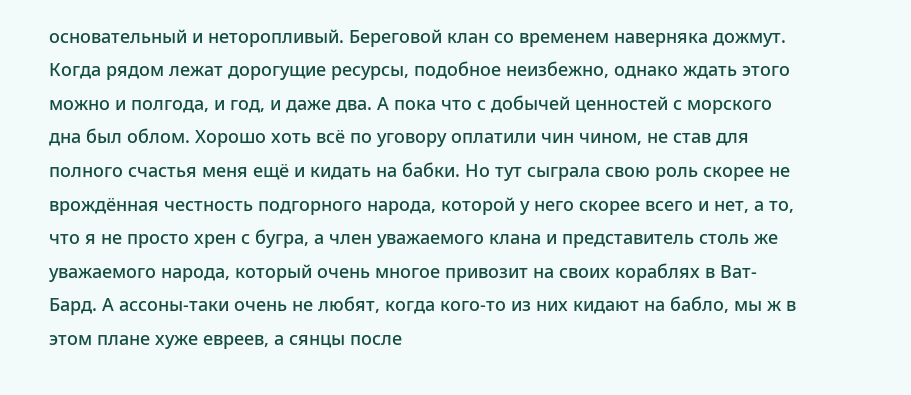основательный и неторопливый. Береговой клан со временем наверняка дожмут. Когда рядом лежат дорогущие ресурсы, подобное неизбежно, однако ждать этого можно и полгода, и год, и даже два. А пока что с добычей ценностей с морского дна был облом. Хорошо хоть всё по уговору оплатили чин чином, не став для полного счастья меня ещё и кидать на бабки. Но тут сыграла свою роль скорее не врождённая честность подгорного народа, которой у него скорее всего и нет, а то, что я не просто хрен с бугра, а член уважаемого клана и представитель столь же уважаемого народа, который очень многое привозит на своих кораблях в Ват-Бард. А ассоны-таки очень не любят, когда кого-то из них кидают на бабло, мы ж в этом плане хуже евреев, а сянцы после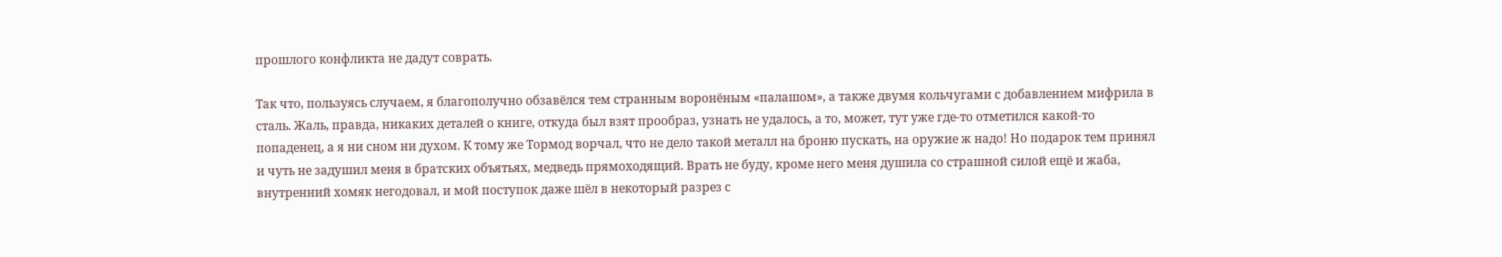прошлого конфликта не дадут соврать.

Так что, пользуясь случаем, я благополучно обзавёлся тем странным воронёным «палашом», а также двумя кольчугами с добавлением мифрила в сталь. Жаль, правда, никаких деталей о книге, откуда был взят прообраз, узнать не удалось, а то, может, тут уже где-то отметился какой-то попаденец, а я ни сном ни духом. К тому же Тормод ворчал, что не дело такой металл на броню пускать, на оружие ж надо! Но подарок тем принял и чуть не задушил меня в братских объятьях, медведь прямоходящий. Врать не буду, кроме него меня душила со страшной силой ещё и жаба, внутренний хомяк негодовал, и мой поступок даже шёл в некоторый разрез с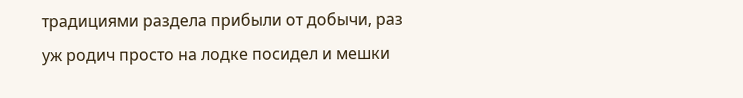традициями раздела прибыли от добычи, раз уж родич просто на лодке посидел и мешки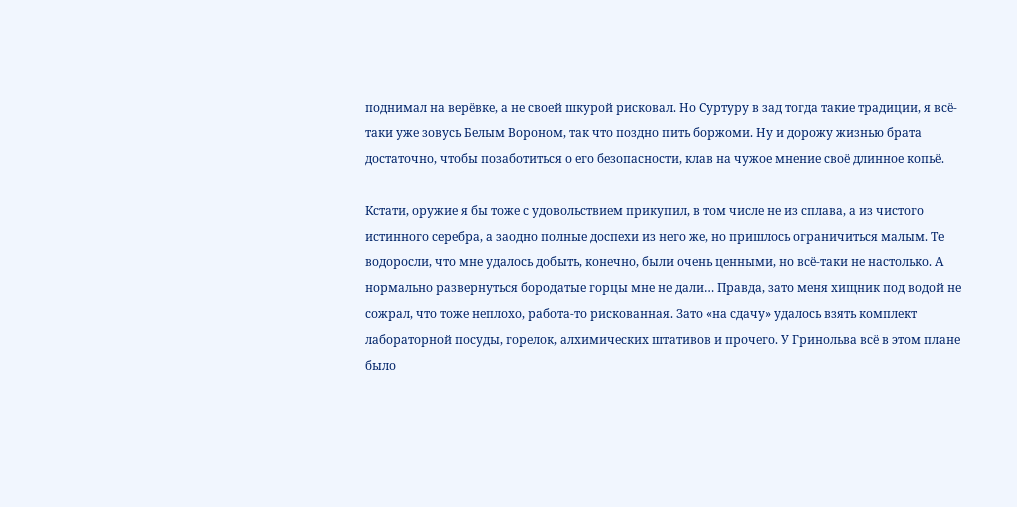поднимал на верёвке, а не своей шкурой рисковал. Но Суртуру в зад тогда такие традиции, я всё-таки уже зовусь Белым Вороном, так что поздно пить боржоми. Ну и дорожу жизнью брата достаточно, чтобы позаботиться о его безопасности, клав на чужое мнение своё длинное копьё.

Кстати, оружие я бы тоже с удовольствием прикупил, в том числе не из сплава, а из чистого истинного серебра, а заодно полные доспехи из него же, но пришлось ограничиться малым. Те водоросли, что мне удалось добыть, конечно, были очень ценными, но всё-таки не настолько. А нормально развернуться бородатые горцы мне не дали… Правда, зато меня хищник под водой не сожрал, что тоже неплохо, работа-то рискованная. Зато «на сдачу» удалось взять комплект лабораторной посуды, горелок, алхимических штативов и прочего. У Гринольва всё в этом плане было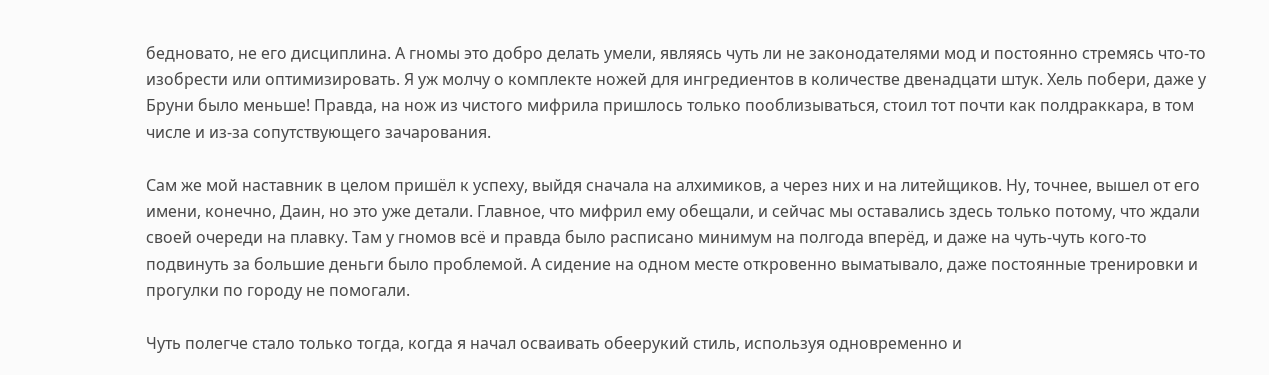бедновато, не его дисциплина. А гномы это добро делать умели, являясь чуть ли не законодателями мод и постоянно стремясь что-то изобрести или оптимизировать. Я уж молчу о комплекте ножей для ингредиентов в количестве двенадцати штук. Хель побери, даже у Бруни было меньше! Правда, на нож из чистого мифрила пришлось только пооблизываться, стоил тот почти как полдраккара, в том числе и из-за сопутствующего зачарования.

Сам же мой наставник в целом пришёл к успеху, выйдя сначала на алхимиков, а через них и на литейщиков. Ну, точнее, вышел от его имени, конечно, Даин, но это уже детали. Главное, что мифрил ему обещали, и сейчас мы оставались здесь только потому, что ждали своей очереди на плавку. Там у гномов всё и правда было расписано минимум на полгода вперёд, и даже на чуть-чуть кого-то подвинуть за большие деньги было проблемой. А сидение на одном месте откровенно выматывало, даже постоянные тренировки и прогулки по городу не помогали.

Чуть полегче стало только тогда, когда я начал осваивать обеерукий стиль, используя одновременно и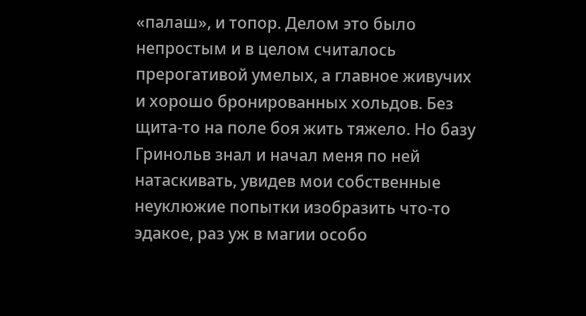«палаш», и топор. Делом это было непростым и в целом считалось прерогативой умелых, а главное живучих и хорошо бронированных хольдов. Без щита-то на поле боя жить тяжело. Но базу Гринольв знал и начал меня по ней натаскивать, увидев мои собственные неуклюжие попытки изобразить что-то эдакое, раз уж в магии особо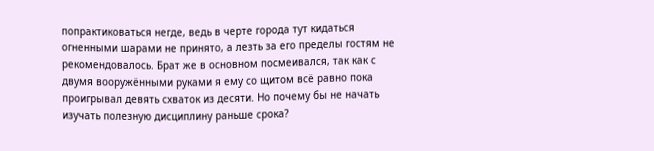попрактиковаться негде, ведь в черте города тут кидаться огненными шарами не принято, а лезть за его пределы гостям не рекомендовалось. Брат же в основном посмеивался, так как с двумя вооружёнными руками я ему со щитом всё равно пока проигрывал девять схваток из десяти. Но почему бы не начать изучать полезную дисциплину раньше срока?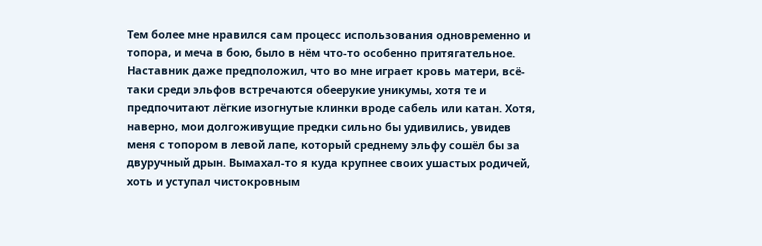Тем более мне нравился сам процесс использования одновременно и топора, и меча в бою, было в нём что-то особенно притягательное. Наставник даже предположил, что во мне играет кровь матери, всё-таки среди эльфов встречаются обеерукие уникумы, хотя те и предпочитают лёгкие изогнутые клинки вроде сабель или катан. Хотя, наверно, мои долгоживущие предки сильно бы удивились, увидев меня с топором в левой лапе, который среднему эльфу сошёл бы за двуручный дрын. Вымахал-то я куда крупнее своих ушастых родичей, хоть и уступал чистокровным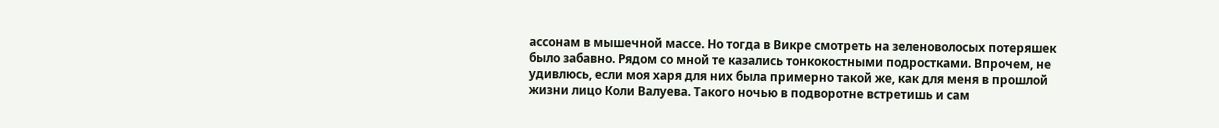ассонам в мышечной массе. Но тогда в Викре смотреть на зеленоволосых потеряшек было забавно. Рядом со мной те казались тонкокостными подростками. Впрочем, не удивлюсь, если моя харя для них была примерно такой же, как для меня в прошлой жизни лицо Коли Валуева. Такого ночью в подворотне встретишь и сам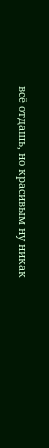всё отдашь, но красивым ну никак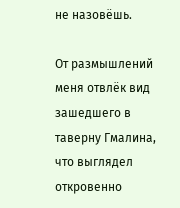не назовёшь.

От размышлений меня отвлёк вид зашедшего в таверну Гмалина, что выглядел откровенно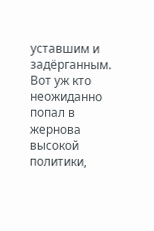уставшим и задёрганным. Вот уж кто неожиданно попал в жернова высокой политики,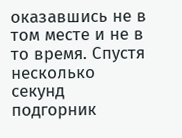оказавшись не в том месте и не в то время. Спустя несколько секунд подгорник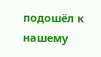подошёл к нашему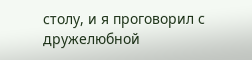столу, и я проговорил с дружелюбной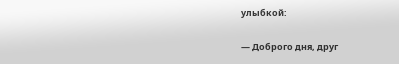улыбкой:

— Доброго дня, друг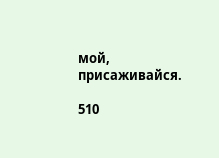мой, присаживайся.

510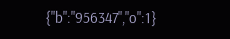{"b":"956347","o":1}